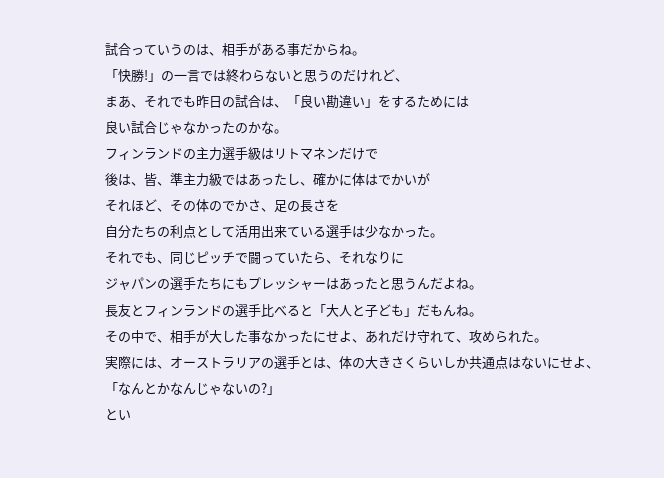試合っていうのは、相手がある事だからね。
「快勝!」の一言では終わらないと思うのだけれど、
まあ、それでも昨日の試合は、「良い勘違い」をするためには
良い試合じゃなかったのかな。
フィンランドの主力選手級はリトマネンだけで
後は、皆、準主力級ではあったし、確かに体はでかいが
それほど、その体のでかさ、足の長さを
自分たちの利点として活用出来ている選手は少なかった。
それでも、同じピッチで闘っていたら、それなりに
ジャパンの選手たちにもプレッシャーはあったと思うんだよね。
長友とフィンランドの選手比べると「大人と子ども」だもんね。
その中で、相手が大した事なかったにせよ、あれだけ守れて、攻められた。
実際には、オーストラリアの選手とは、体の大きさくらいしか共通点はないにせよ、
「なんとかなんじゃないの?」
とい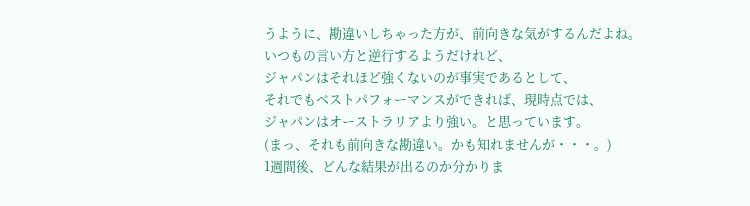うように、勘違いしちゃった方が、前向きな気がするんだよね。
いつもの言い方と逆行するようだけれど、
ジャパンはそれほど強くないのが事実であるとして、
それでもベストパフォーマンスができれば、現時点では、
ジャパンはオーストラリアより強い。と思っています。
(まっ、それも前向きな勘違い。かも知れませんが・・・。)
1週間後、どんな結果が出るのか分かりま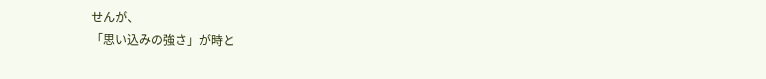せんが、
「思い込みの強さ」が時と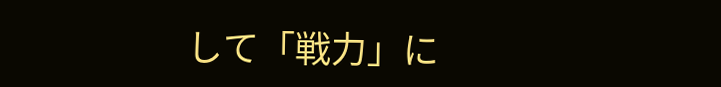して「戦力」に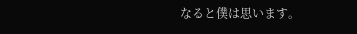なると僕は思います。